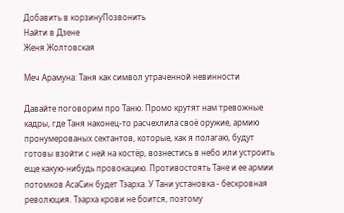Добавить в корзинуПозвонить
Найти в Дзене
Женя Жолтовская

Меч Арамуна: Таня как символ утраченной невинности

Давайте поговорим про Таню. Промо крутят нам тревожные кадры, где Таня наконец-то расчехлила своё оружие, армию пронумерованых сектантов, которые, как я полагаю, будут готовы взойти с ней на костёр, вознестись в небо или устроить еще какую-нибудь провокацию. Противостоять Тане и ее армии потомков АсаСин будет Тэарха. У Тани установка - бескровная революция. Тэарха крови не боится, поэтому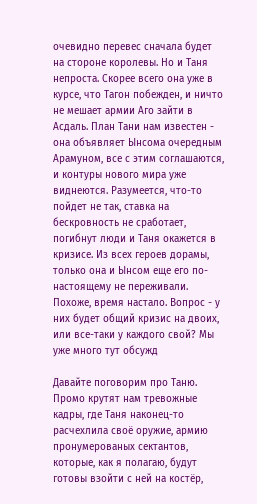очевидно перевес сначала будет на стороне королевы. Но и Таня непроста. Скорее всего она уже в курсе, что Тагон побежден, и ничто не мешает армии Аго зайти в Асдаль. План Тани нам известен - она объявляет Ынсома очередным Арамуном, все с этим соглашаются, и контуры нового мира уже виднеются. Разумеется, что-то пойдет не так, ставка на бескровность не сработает, погибнут люди и Таня окажется в кризисе. Из всех героев дорамы, только она и Ынсом еще его по-настоящему не переживали. Похоже, время настало. Вопрос - у них будет общий кризис на двоих, или все-таки у каждого свой? Мы уже много тут обсужд

Давайте поговорим про Таню. Промо крутят нам тревожные кадры, где Таня наконец-то расчехлила своё оружие, армию пронумерованых сектантов, которые, как я полагаю, будут готовы взойти с ней на костёр,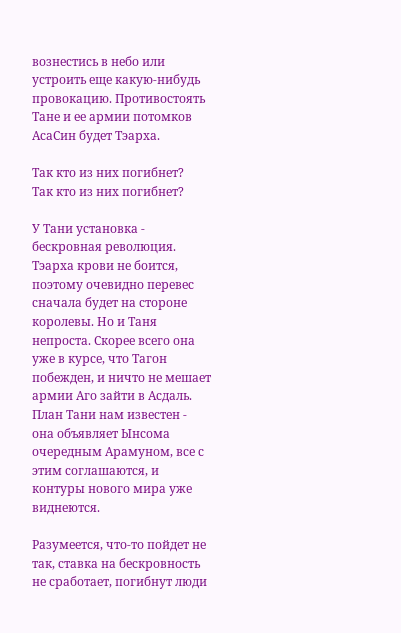вознестись в небо или устроить еще какую-нибудь провокацию. Противостоять Тане и ее армии потомков АсаСин будет Тэарха.

Так кто из них погибнет?
Так кто из них погибнет?

У Тани установка - бескровная революция. Тэарха крови не боится, поэтому очевидно перевес сначала будет на стороне королевы. Но и Таня непроста. Скорее всего она уже в курсе, что Тагон побежден, и ничто не мешает армии Аго зайти в Асдаль. План Тани нам известен - она объявляет Ынсома очередным Арамуном, все с этим соглашаются, и контуры нового мира уже виднеются.

Разумеется, что-то пойдет не так, ставка на бескровность не сработает, погибнут люди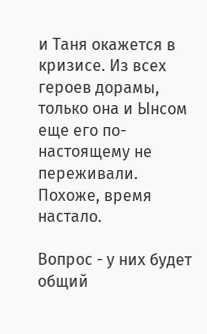и Таня окажется в кризисе. Из всех героев дорамы, только она и Ынсом еще его по-настоящему не переживали. Похоже, время настало.

Вопрос - у них будет общий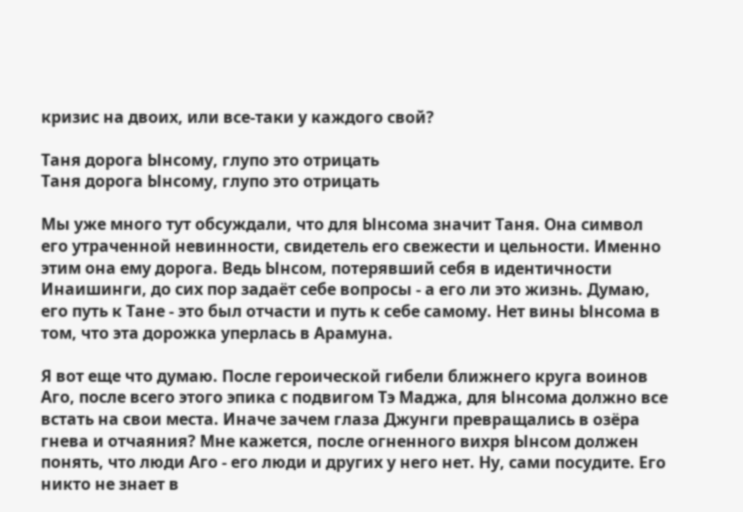кризис на двоих, или все-таки у каждого свой?

Таня дорога Ынсому, глупо это отрицать
Таня дорога Ынсому, глупо это отрицать

Мы уже много тут обсуждали, что для Ынсома значит Таня. Она символ его утраченной невинности, свидетель его свежести и цельности. Именно этим она ему дорога. Ведь Ынсом, потерявший себя в идентичности Инаишинги, до сих пор задаёт себе вопросы - а его ли это жизнь. Думаю, его путь к Тане - это был отчасти и путь к себе самому. Нет вины Ынсома в том, что эта дорожка уперлась в Арамуна.

Я вот еще что думаю. После героической гибели ближнего круга воинов Аго, после всего этого эпика с подвигом Тэ Маджа, для Ынсома должно все встать на свои места. Иначе зачем глаза Джунги превращались в озёра гнева и отчаяния? Мне кажется, после огненного вихря Ынсом должен понять, что люди Аго - его люди и других у него нет. Ну, сами посудите. Его никто не знает в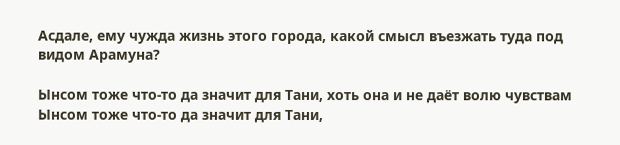Асдале, ему чужда жизнь этого города, какой смысл въезжать туда под видом Арамуна?

Ынсом тоже что-то да значит для Тани, хоть она и не даёт волю чувствам
Ынсом тоже что-то да значит для Тани,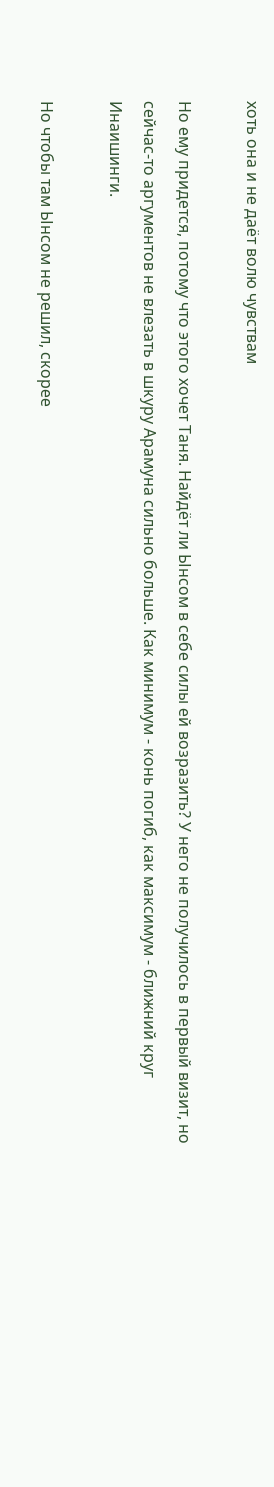хоть она и не даёт волю чувствам

Но ему придется, потому что этого хочет Таня. Найдёт ли Ынсом в себе силы ей возразить? У него не получилось в первый визит, но сейчас-то аргументов не влезать в шкуру Арамуна сильно больше. Как минимум - конь погиб, как максимум - ближний круг Инаишинги.

Но чтобы там Ынсом не решил, скорее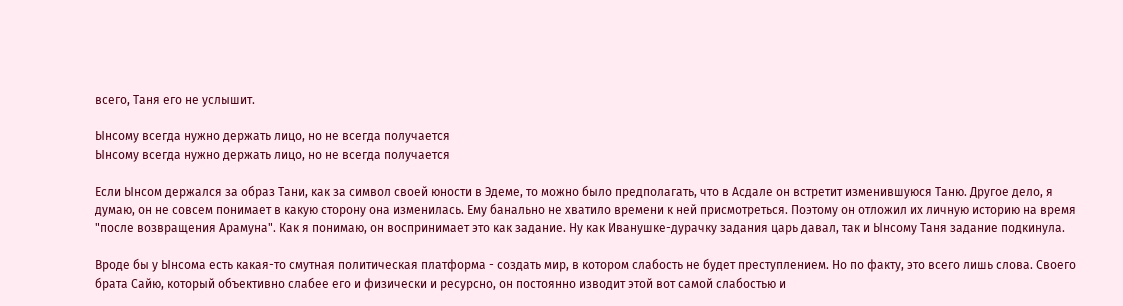всего, Таня его не услышит.

Ынсому всегда нужно держать лицо, но не всегда получается
Ынсому всегда нужно держать лицо, но не всегда получается

Если Ынсом держался за образ Тани, как за символ своей юности в Эдеме, то можно было предполагать, что в Асдале он встретит изменившуюся Таню. Другое дело, я думаю, он не совсем понимает в какую сторону она изменилась. Ему банально не хватило времени к ней присмотреться. Поэтому он отложил их личную историю на время "после возвращения Арамуна". Как я понимаю, он воспринимает это как задание. Ну как Иванушке-дурачку задания царь давал, так и Ынсому Таня задание подкинула.

Вроде бы у Ынсома есть какая-то смутная политическая платформа - создать мир, в котором слабость не будет преступлением. Но по факту, это всего лишь слова. Своего брата Сайю, который объективно слабее его и физически и ресурсно, он постоянно изводит этой вот самой слабостью и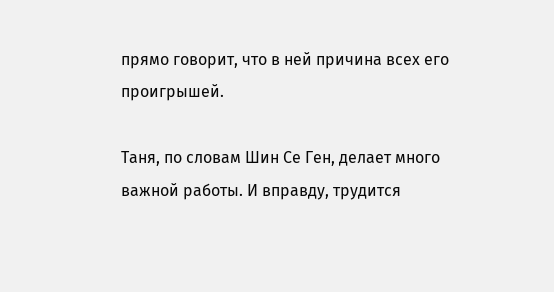прямо говорит, что в ней причина всех его проигрышей.

Таня, по словам Шин Се Ген, делает много важной работы. И вправду, трудится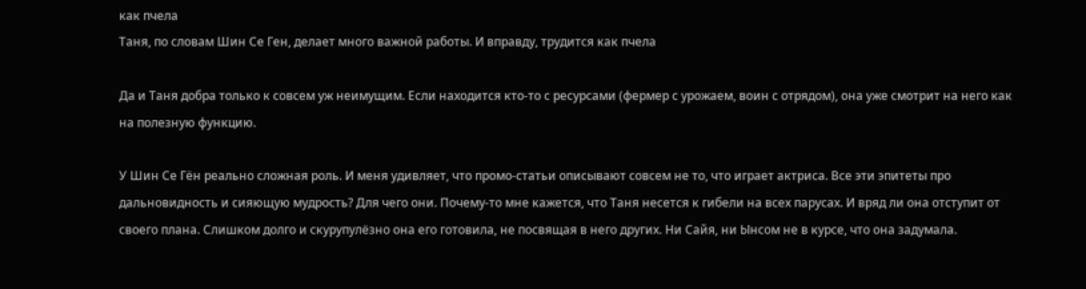как пчела
Таня, по словам Шин Се Ген, делает много важной работы. И вправду, трудится как пчела

Да и Таня добра только к совсем уж неимущим. Если находится кто-то с ресурсами (фермер с урожаем, воин с отрядом), она уже смотрит на него как на полезную функцию.

У Шин Се Гён реально сложная роль. И меня удивляет, что промо-статьи описывают совсем не то, что играет актриса. Все эти эпитеты про дальновидность и сияющую мудрость? Для чего они. Почему-то мне кажется, что Таня несется к гибели на всех парусах. И вряд ли она отступит от своего плана. Слишком долго и скурупулёзно она его готовила, не посвящая в него других. Ни Сайя, ни Ынсом не в курсе, что она задумала.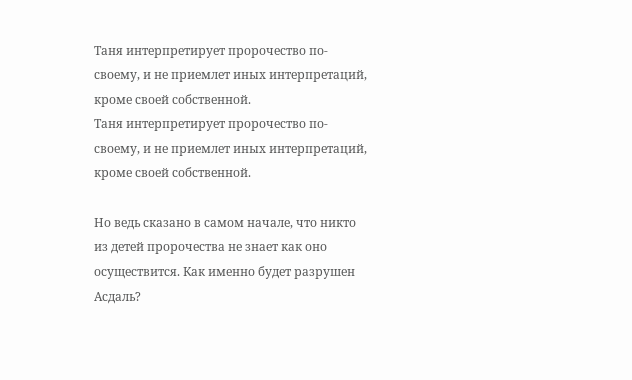Таня интерпретирует пророчество по-своему, и не приемлет иных интерпретаций, кроме своей собственной.
Таня интерпретирует пророчество по-своему, и не приемлет иных интерпретаций, кроме своей собственной.

Но ведь сказано в самом начале, что никто из детей пророчества не знает как оно осуществится. Как именно будет разрушен Асдаль?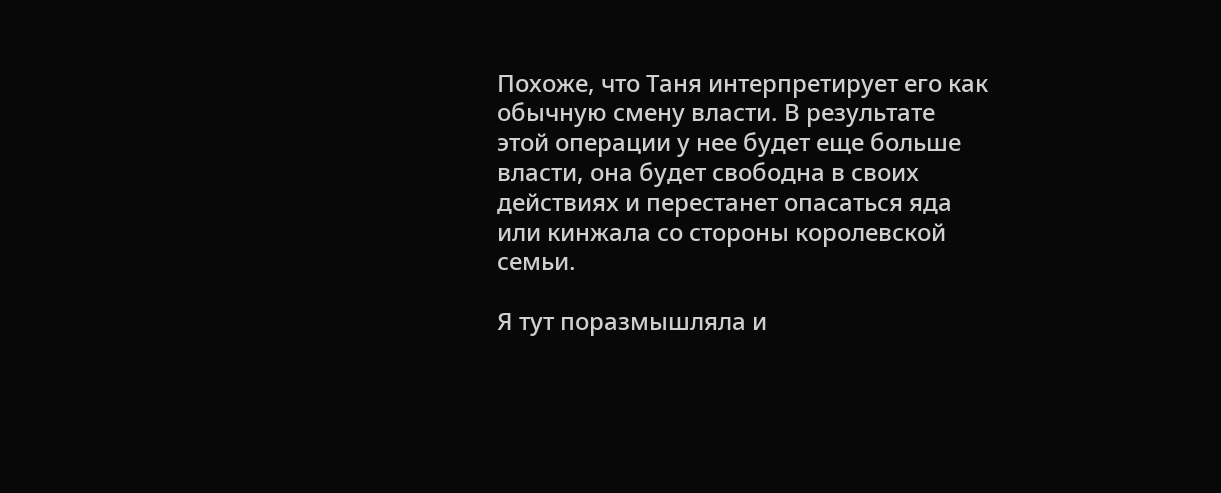Похоже, что Таня интерпретирует его как обычную смену власти. В результате этой операции у нее будет еще больше власти, она будет свободна в своих действиях и перестанет опасаться яда или кинжала со стороны королевской семьи.

Я тут поразмышляла и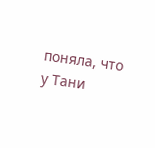поняла, что у Тани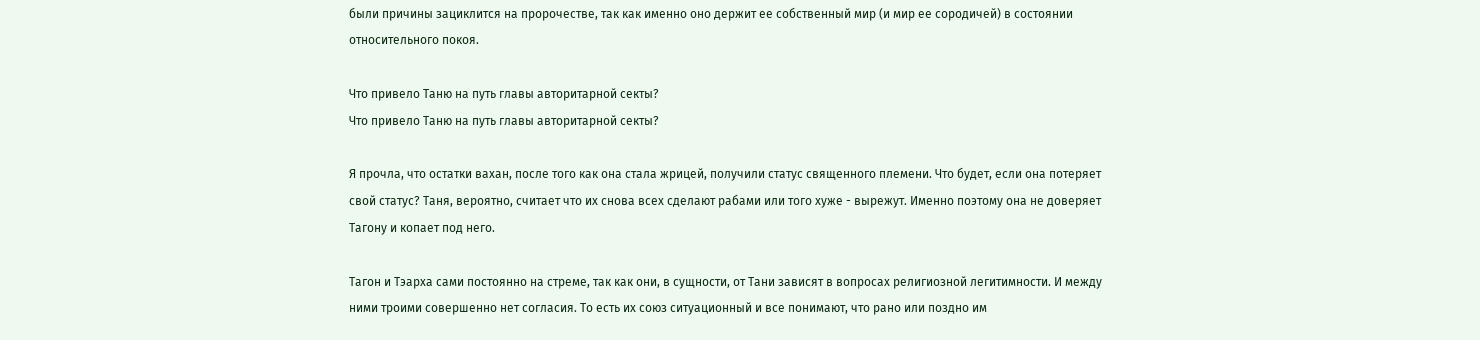были причины зациклится на пророчестве, так как именно оно держит ее собственный мир (и мир ее сородичей) в состоянии относительного покоя.

Что привело Таню на путь главы авторитарной секты?
Что привело Таню на путь главы авторитарной секты?

Я прочла, что остатки вахан, после того как она стала жрицей, получили статус священного племени. Что будет, если она потеряет свой статус? Таня, вероятно, считает что их снова всех сделают рабами или того хуже - вырежут. Именно поэтому она не доверяет Тагону и копает под него.

Тагон и Тэарха сами постоянно на стреме, так как они, в сущности, от Тани зависят в вопросах религиозной легитимности. И между ними троими совершенно нет согласия. То есть их союз ситуационный и все понимают, что рано или поздно им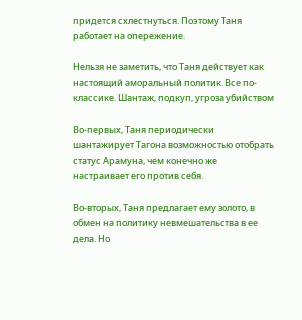придется схлестнуться. Поэтому Таня работает на опережение.

Нельзя не заметить, что Таня действует как настоящий аморальный политик. Все по-классике. Шантаж, подкуп, угроза убийством

Во-первых, Таня периодически шантажирует Тагона возможностью отобрать статус Арамуна, чем конечно же настраивает его против себя.

Во-вторых, Таня предлагает ему золото, в обмен на политику невмешательства в ее дела. Но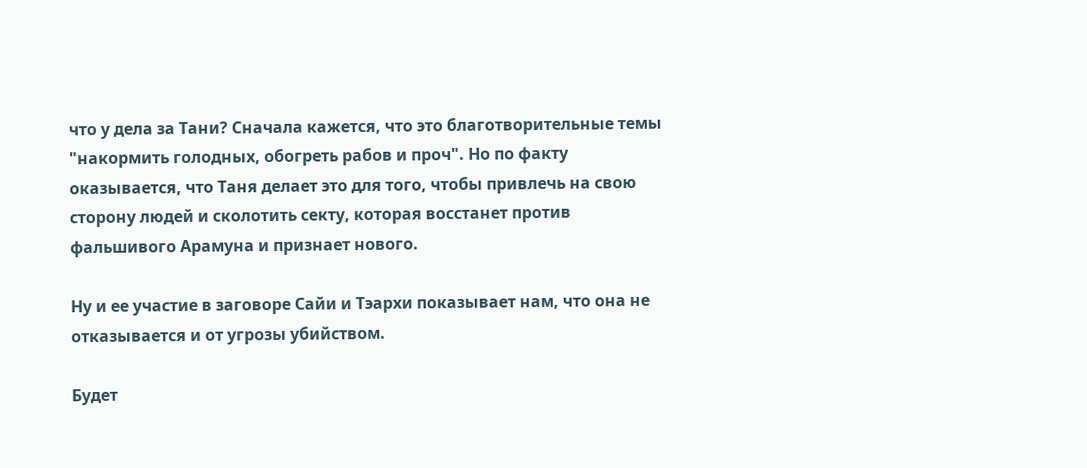что у дела за Тани? Сначала кажется, что это благотворительные темы "накормить голодных, обогреть рабов и проч". Но по факту оказывается, что Таня делает это для того, чтобы привлечь на свою сторону людей и сколотить секту, которая восстанет против фальшивого Арамуна и признает нового.

Ну и ее участие в заговоре Сайи и Тэархи показывает нам, что она не отказывается и от угрозы убийством.

Будет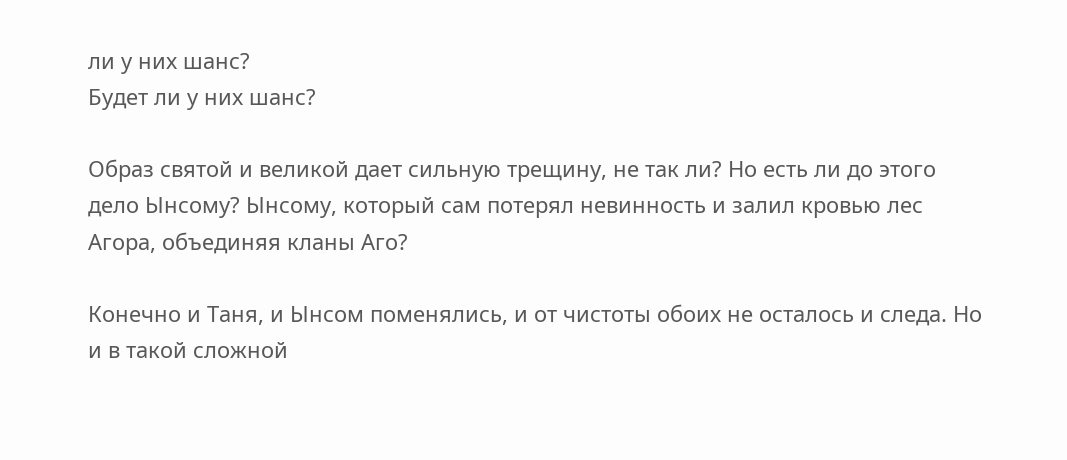ли у них шанс?
Будет ли у них шанс?

Образ святой и великой дает сильную трещину, не так ли? Но есть ли до этого дело Ынсому? Ынсому, который сам потерял невинность и залил кровью лес Агора, объединяя кланы Аго?

Конечно и Таня, и Ынсом поменялись, и от чистоты обоих не осталось и следа. Но и в такой сложной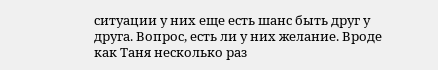ситуации у них еще есть шанс быть друг у друга. Вопрос, есть ли у них желание. Вроде как Таня несколько раз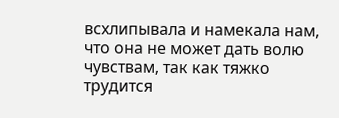всхлипывала и намекала нам, что она не может дать волю чувствам, так как тяжко трудится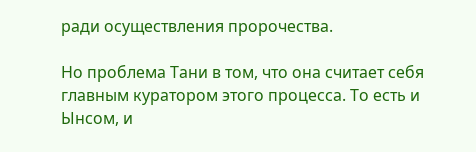ради осуществления пророчества.

Но проблема Тани в том, что она считает себя главным куратором этого процесса. То есть и Ынсом, и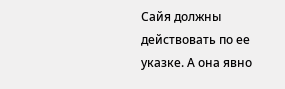Сайя должны действовать по ее указке. А она явно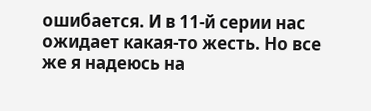ошибается. И в 11-й серии нас ожидает какая-то жесть. Но все же я надеюсь на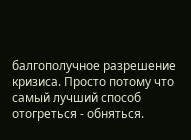балгополучное разрешение кризиса. Просто потому что самый лучший способ отогреться - обняться.